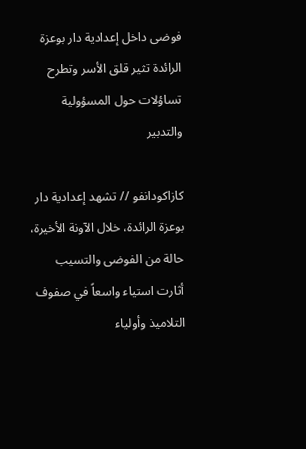فوضى داخل إعدادية دار بوعزة الرائدة تثير قلق الأسر وتطرح تساؤلات حول المسؤولية والتدبير

كازاكودانفو // تشهد إعدادية دار بوعزة الرائدة، خلال الآونة الأخيرة، حالة من الفوضى والتسيب أثارت استياء واسعاً في صفوف التلاميذ وأولياء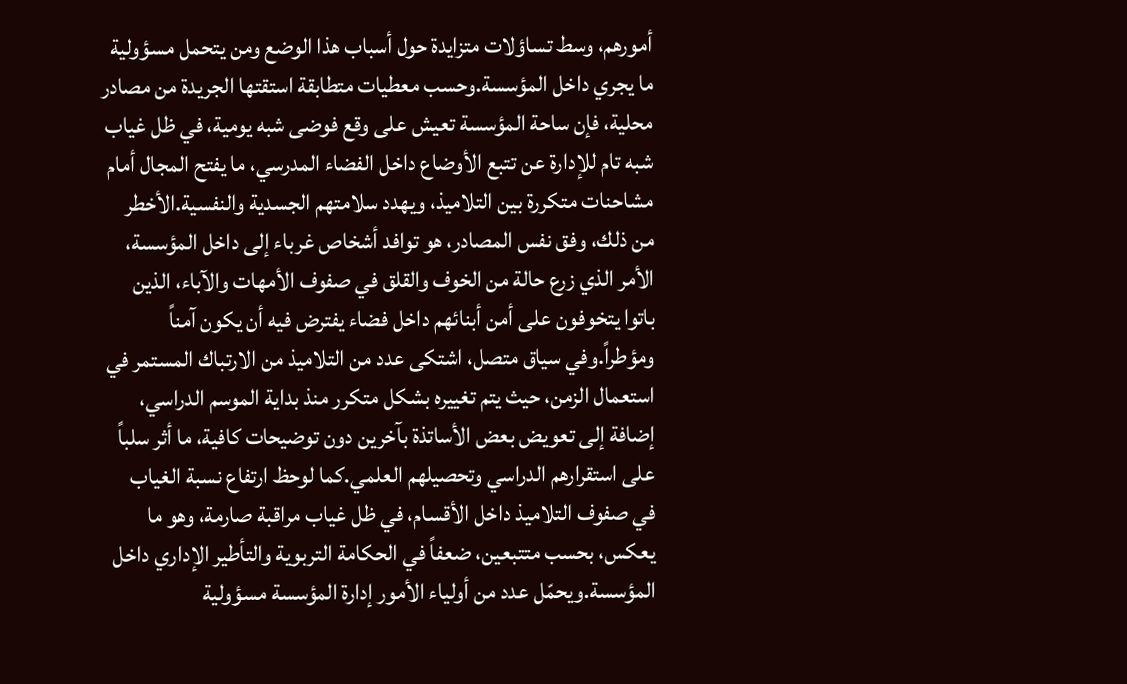أمورهم، وسط تساؤلات متزايدة حول أسباب هذا الوضع ومن يتحمل مسؤولية ما يجري داخل المؤسسة.وحسب معطيات متطابقة استقتها الجريدة من مصادر محلية، فإن ساحة المؤسسة تعيش على وقع فوضى شبه يومية، في ظل غياب شبه تام للإدارة عن تتبع الأوضاع داخل الفضاء المدرسي، ما يفتح المجال أمام مشاحنات متكررة بين التلاميذ، ويهدد سلامتهم الجسدية والنفسية.الأخطر من ذلك، وفق نفس المصادر، هو توافد أشخاص غرباء إلى داخل المؤسسة، الأمر الذي زرع حالة من الخوف والقلق في صفوف الأمهات والآباء، الذين باتوا يتخوفون على أمن أبنائهم داخل فضاء يفترض فيه أن يكون آمناً ومؤطراً.وفي سياق متصل، اشتكى عدد من التلاميذ من الارتباك المستمر في استعمال الزمن، حيث يتم تغييره بشكل متكرر منذ بداية الموسم الدراسي، إضافة إلى تعويض بعض الأساتذة بآخرين دون توضيحات كافية، ما أثر سلباً على استقرارهم الدراسي وتحصيلهم العلمي.كما لوحظ ارتفاع نسبة الغياب في صفوف التلاميذ داخل الأقسام، في ظل غياب مراقبة صارمة، وهو ما يعكس، بحسب متتبعين، ضعفاً في الحكامة التربوية والتأطير الإداري داخل المؤسسة.ويحمّل عدد من أولياء الأمور إدارة المؤسسة مسؤولية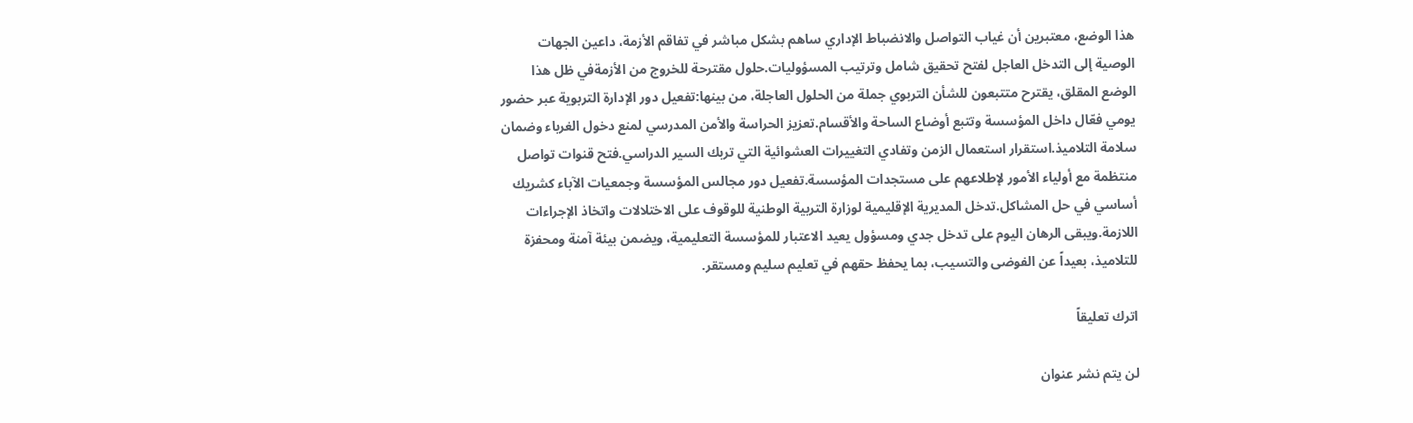هذا الوضع، معتبرين أن غياب التواصل والانضباط الإداري ساهم بشكل مباشر في تفاقم الأزمة، داعين الجهات الوصية إلى التدخل العاجل لفتح تحقيق شامل وترتيب المسؤوليات.حلول مقترحة للخروج من الأزمةفي ظل هذا الوضع المقلق، يقترح متتبعون للشأن التربوي جملة من الحلول العاجلة، من بينها:تفعيل دور الإدارة التربوية عبر حضور يومي فعّال داخل المؤسسة وتتبع أوضاع الساحة والأقسام.تعزيز الحراسة والأمن المدرسي لمنع دخول الغرباء وضمان سلامة التلاميذ.استقرار استعمال الزمن وتفادي التغييرات العشوائية التي تربك السير الدراسي.فتح قنوات تواصل منتظمة مع أولياء الأمور لإطلاعهم على مستجدات المؤسسة.تفعيل دور مجالس المؤسسة وجمعيات الآباء كشريك أساسي في حل المشاكل.تدخل المديرية الإقليمية لوزارة التربية الوطنية للوقوف على الاختلالات واتخاذ الإجراءات اللازمة.ويبقى الرهان اليوم على تدخل جدي ومسؤول يعيد الاعتبار للمؤسسة التعليمية، ويضمن بيئة آمنة ومحفزة للتلاميذ، بعيداً عن الفوضى والتسيب، بما يحفظ حقهم في تعليم سليم ومستقر.

اترك تعليقاً

لن يتم نشر عنوان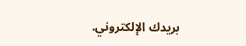بريدك الإلكتروني.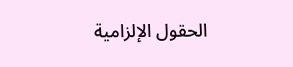الحقول الإلزامية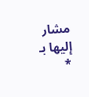مشار إليها بـ *